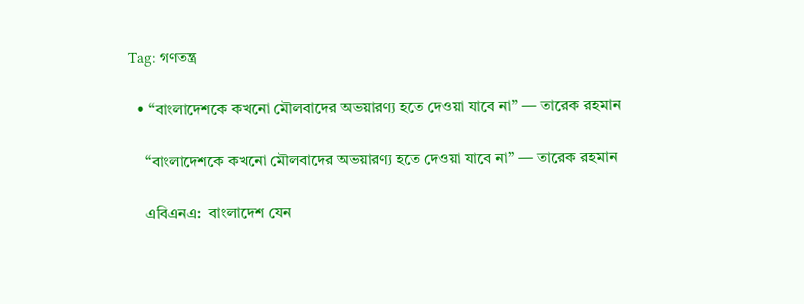Tag: গণতন্ত্র

  • “বাংলাদেশকে কখনো মৌলবাদের অভয়ারণ্য হতে দেওয়া যাবে না” — তারেক রহমান

    “বাংলাদেশকে কখনো মৌলবাদের অভয়ারণ্য হতে দেওয়া যাবে না” — তারেক রহমান

    এবিএনএ:  বাংলাদেশ যেন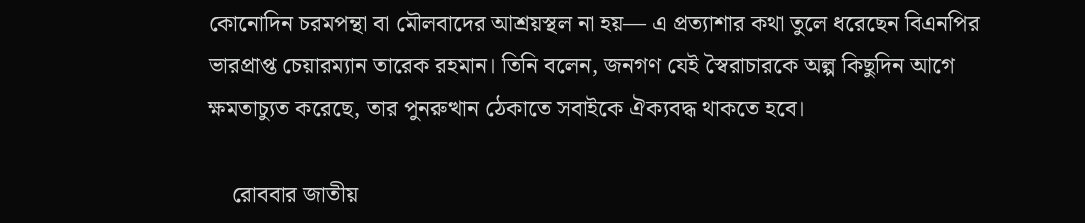কোনোদিন চরমপন্থা বা মৌলবাদের আশ্রয়স্থল না হয়— এ প্রত্যাশার কথা তুলে ধরেছেন বিএনপির ভারপ্রাপ্ত চেয়ারম্যান তারেক রহমান। তিনি বলেন, জনগণ যেই স্বৈরাচারকে অল্প কিছুদিন আগে ক্ষমতাচ্যুত করেছে, তার পুনরুত্থান ঠেকাতে সবাইকে ঐক্যবদ্ধ থাকতে হবে।

    রোববার জাতীয়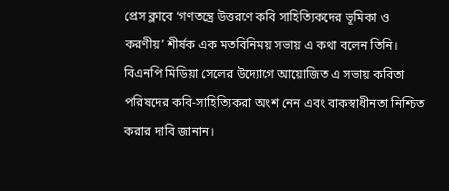প্রেস ক্লাবে ‘গণতন্ত্রে উত্তরণে কবি সাহিত্যিকদের ভূমিকা ও করণীয়’ শীর্ষক এক মতবিনিময় সভায় এ কথা বলেন তিনি। বিএনপি মিডিয়া সেলের উদ্যোগে আয়োজিত এ সভায় কবিতা পরিষদের কবি-সাহিত্যিকরা অংশ নেন এবং বাকস্বাধীনতা নিশ্চিত করার দাবি জানান।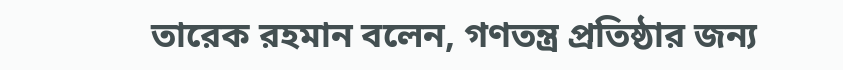তারেক রহমান বলেন, গণতন্ত্র প্রতিষ্ঠার জন্য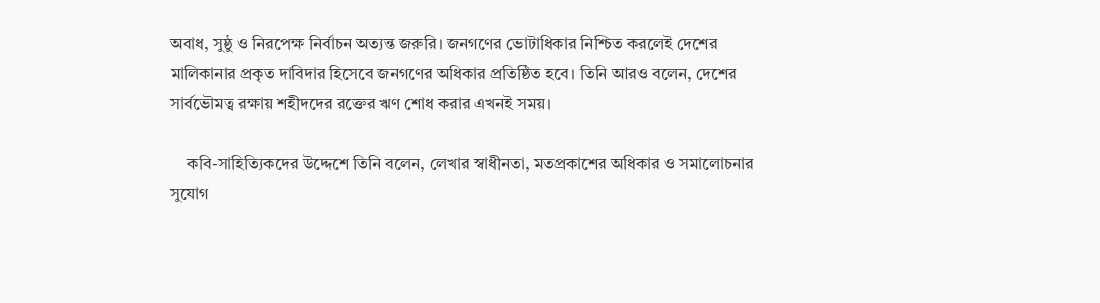অবাধ, সুষ্ঠু ও নিরপেক্ষ নির্বাচন অত্যন্ত জরুরি। জনগণের ভোটাধিকার নিশ্চিত করলেই দেশের মালিকানার প্রকৃত দাবিদার হিসেবে জনগণের অধিকার প্রতিষ্ঠিত হবে। তিনি আরও বলেন, দেশের সার্বভৌমত্ব রক্ষায় শহীদদের রক্তের ঋণ শোধ করার এখনই সময়।

    কবি-সাহিত্যিকদের উদ্দেশে তিনি বলেন, লেখার স্বাধীনতা, মতপ্রকাশের অধিকার ও সমালোচনার সুযোগ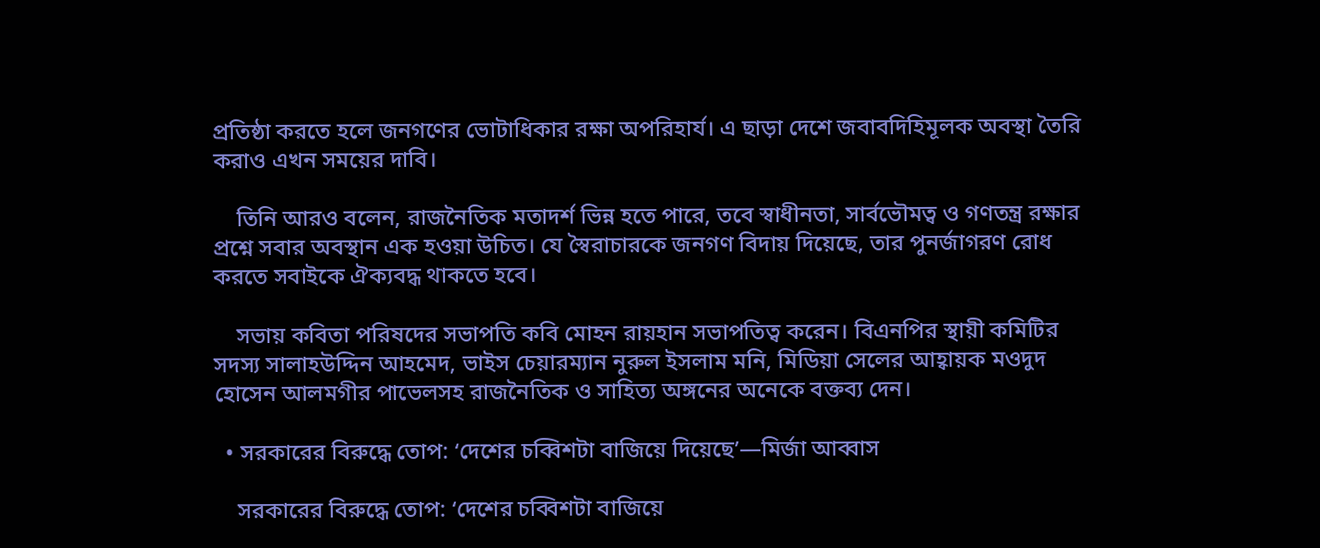প্রতিষ্ঠা করতে হলে জনগণের ভোটাধিকার রক্ষা অপরিহার্য। এ ছাড়া দেশে জবাবদিহিমূলক অবস্থা তৈরি করাও এখন সময়ের দাবি।

    তিনি আরও বলেন, রাজনৈতিক মতাদর্শ ভিন্ন হতে পারে, তবে স্বাধীনতা, সার্বভৌমত্ব ও গণতন্ত্র রক্ষার প্রশ্নে সবার অবস্থান এক হওয়া উচিত। যে স্বৈরাচারকে জনগণ বিদায় দিয়েছে, তার পুনর্জাগরণ রোধ করতে সবাইকে ঐক্যবদ্ধ থাকতে হবে।

    সভায় কবিতা পরিষদের সভাপতি কবি মোহন রায়হান সভাপতিত্ব করেন। বিএনপির স্থায়ী কমিটির সদস্য সালাহউদ্দিন আহমেদ, ভাইস চেয়ারম্যান নুরুল ইসলাম মনি, মিডিয়া সেলের আহ্বায়ক মওদুদ হোসেন আলমগীর পাভেলসহ রাজনৈতিক ও সাহিত্য অঙ্গনের অনেকে বক্তব্য দেন।

  • সরকারের বিরুদ্ধে তোপ: ‘দেশের চব্বিশটা বাজিয়ে দিয়েছে’—মির্জা আব্বাস

    সরকারের বিরুদ্ধে তোপ: ‘দেশের চব্বিশটা বাজিয়ে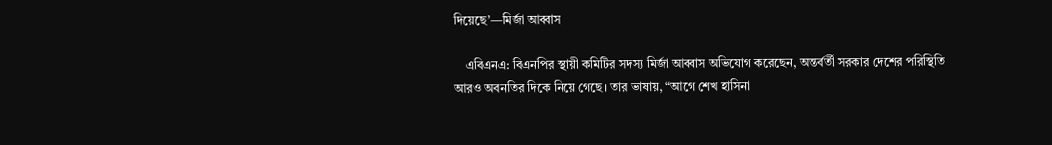দিয়েছে’—মির্জা আব্বাস

    এবিএনএ: বিএনপির স্থায়ী কমিটির সদস্য মির্জা আব্বাস অভিযোগ করেছেন, অন্তর্বর্তী সরকার দেশের পরিস্থিতি আরও অবনতির দিকে নিয়ে গেছে। তার ভাষায়, “আগে শেখ হাসিনা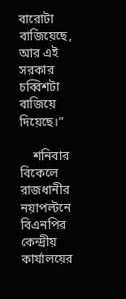বারোটা বাজিয়েছে, আর এই সরকার চব্বিশটা বাজিয়ে দিয়েছে।”

    শনিবার বিকেলে রাজধানীর নয়াপল্টনে বিএনপির কেন্দ্রীয় কার্যালয়ের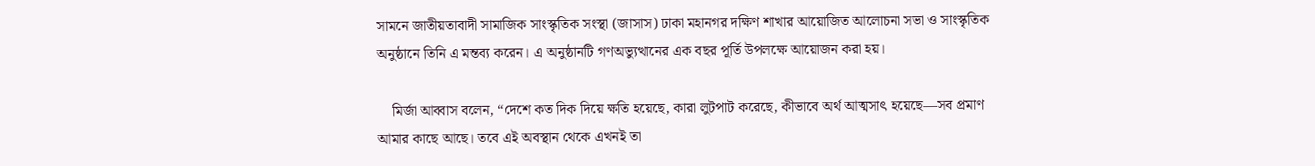সামনে জাতীয়তাবাদী সামাজিক সাংস্কৃতিক সংস্থা (জাসাস) ঢাকা মহানগর দক্ষিণ শাখার আয়োজিত আলোচনা সভা ও সাংস্কৃতিক অনুষ্ঠানে তিনি এ মন্তব্য করেন। এ অনুষ্ঠানটি গণঅভ্যুত্থানের এক বছর পূর্তি উপলক্ষে আয়োজন করা হয়।

    মির্জা আব্বাস বলেন, “দেশে কত দিক দিয়ে ক্ষতি হয়েছে, কারা লুটপাট করেছে, কীভাবে অর্থ আত্মসাৎ হয়েছে—সব প্রমাণ আমার কাছে আছে। তবে এই অবস্থান থেকে এখনই তা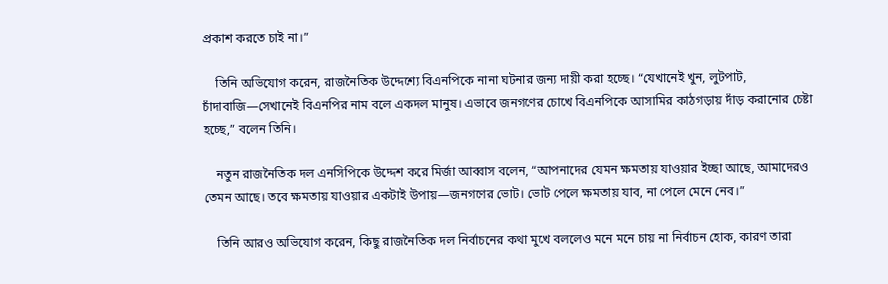প্রকাশ করতে চাই না।”

    তিনি অভিযোগ করেন, রাজনৈতিক উদ্দেশ্যে বিএনপিকে নানা ঘটনার জন্য দায়ী করা হচ্ছে। “যেখানেই খুন, লুটপাট, চাঁদাবাজি—সেখানেই বিএনপির নাম বলে একদল মানুষ। এভাবে জনগণের চোখে বিএনপিকে আসামির কাঠগড়ায় দাঁড় করানোর চেষ্টা হচ্ছে,” বলেন তিনি।

    নতুন রাজনৈতিক দল এনসিপিকে উদ্দেশ করে মির্জা আব্বাস বলেন, “আপনাদের যেমন ক্ষমতায় যাওয়ার ইচ্ছা আছে, আমাদেরও তেমন আছে। তবে ক্ষমতায় যাওয়ার একটাই উপায়—জনগণের ভোট। ভোট পেলে ক্ষমতায় যাব, না পেলে মেনে নেব।”

    তিনি আরও অভিযোগ করেন, কিছু রাজনৈতিক দল নির্বাচনের কথা মুখে বললেও মনে মনে চায় না নির্বাচন হোক, কারণ তারা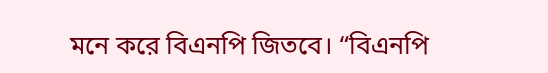মনে করে বিএনপি জিতবে। “বিএনপি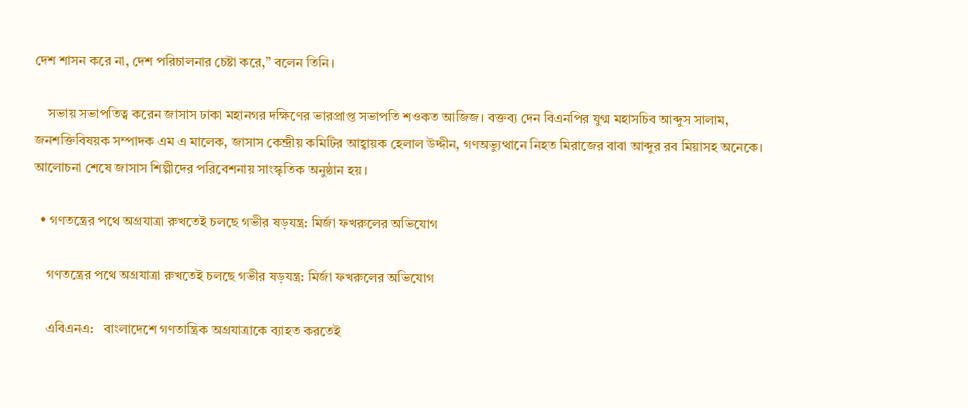দেশ শাসন করে না, দেশ পরিচালনার চেষ্টা করে,” বলেন তিনি।

    সভায় সভাপতিত্ব করেন জাসাস ঢাকা মহানগর দক্ষিণের ভারপ্রাপ্ত সভাপতি শওকত আজিজ। বক্তব্য দেন বিএনপির যুগ্ম মহাসচিব আব্দুস সালাম, জনশক্তিবিষয়ক সম্পাদক এম এ মালেক, জাসাস কেন্দ্রীয় কমিটির আহ্বায়ক হেলাল উদ্দীন, গণঅভ্যুত্থানে নিহত মিরাজের বাবা আব্দুর রব মিয়াসহ অনেকে। আলোচনা শেষে জাসাস শিল্পীদের পরিবেশনায় সাংস্কৃতিক অনুষ্ঠান হয়।

  • গণতন্ত্রের পথে অগ্রযাত্রা রুখতেই চলছে গভীর ষড়যন্ত্র: মির্জা ফখরুলের অভিযোগ

    গণতন্ত্রের পথে অগ্রযাত্রা রুখতেই চলছে গভীর ষড়যন্ত্র: মির্জা ফখরুলের অভিযোগ

    এবিএনএ:   বাংলাদেশে গণতান্ত্রিক অগ্রযাত্রাকে ব্যাহত করতেই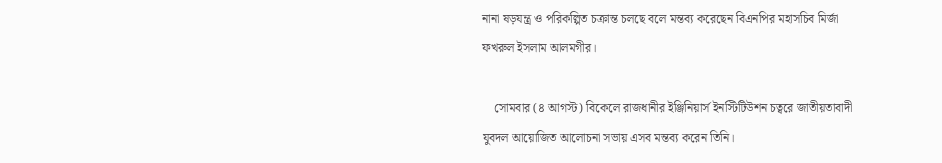নানা ষড়যন্ত্র ও পরিকল্পিত চক্রান্ত চলছে বলে মন্তব্য করেছেন বিএনপির মহাসচিব মির্জা ফখরুল ইসলাম আলমগীর।

    সোমবার (৪ আগস্ট) বিকেলে রাজধানীর ইঞ্জিনিয়ার্স ইনস্টিটিউশন চত্বরে জাতীয়তাবাদী যুবদল আয়োজিত আলোচনা সভায় এসব মন্তব্য করেন তিনি।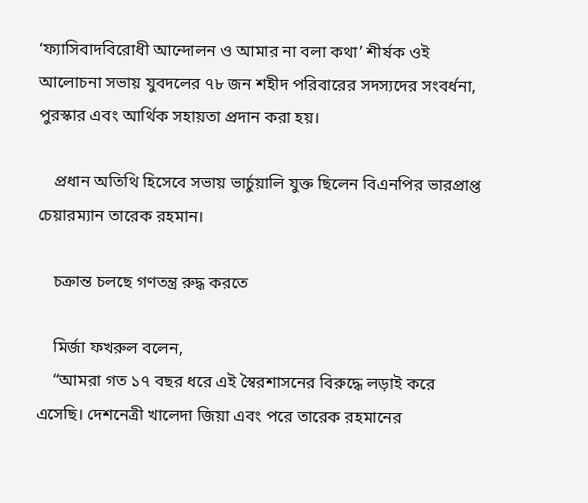‘ফ্যাসিবাদবিরোধী আন্দোলন ও আমার না বলা কথা’ শীর্ষক ওই আলোচনা সভায় যুবদলের ৭৮ জন শহীদ পরিবারের সদস্যদের সংবর্ধনা, পুরস্কার এবং আর্থিক সহায়তা প্রদান করা হয়।

    প্রধান অতিথি হিসেবে সভায় ভার্চুয়ালি যুক্ত ছিলেন বিএনপির ভারপ্রাপ্ত চেয়ারম্যান তারেক রহমান।

    চক্রান্ত চলছে গণতন্ত্র রুদ্ধ করতে

    মির্জা ফখরুল বলেন,
    “আমরা গত ১৭ বছর ধরে এই স্বৈরশাসনের বিরুদ্ধে লড়াই করে এসেছি। দেশনেত্রী খালেদা জিয়া এবং পরে তারেক রহমানের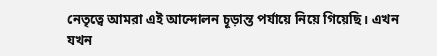নেতৃত্বে আমরা এই আন্দোলন চূড়ান্ত পর্যায়ে নিয়ে গিয়েছি। এখন যখন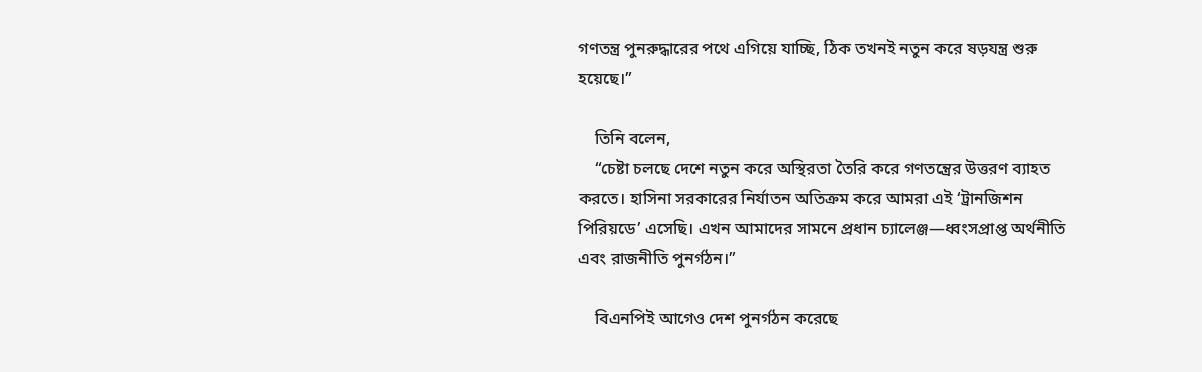গণতন্ত্র পুনরুদ্ধারের পথে এগিয়ে যাচ্ছি, ঠিক তখনই নতুন করে ষড়যন্ত্র শুরু হয়েছে।”

    তিনি বলেন,
    “চেষ্টা চলছে দেশে নতুন করে অস্থিরতা তৈরি করে গণতন্ত্রের উত্তরণ ব্যাহত করতে। হাসিনা সরকারের নির্যাতন অতিক্রম করে আমরা এই ‘ট্রানজিশন পিরিয়ডে’ এসেছি। এখন আমাদের সামনে প্রধান চ্যালেঞ্জ—ধ্বংসপ্রাপ্ত অর্থনীতি এবং রাজনীতি পুনর্গঠন।”

    বিএনপিই আগেও দেশ পুনর্গঠন করেছে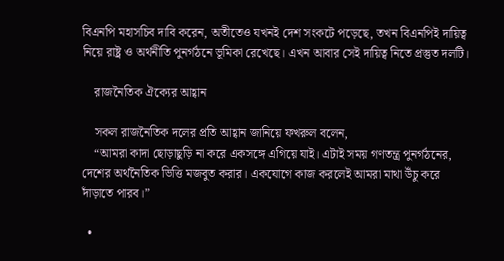বিএনপি মহাসচিব দাবি করেন, অতীতেও যখনই দেশ সংকটে পড়েছে, তখন বিএনপিই দায়িত্ব নিয়ে রাষ্ট্র ও অর্থনীতি পুনর্গঠনে ভূমিকা রেখেছে। এখন আবার সেই দায়িত্ব নিতে প্রস্তুত দলটি।

    রাজনৈতিক ঐক্যের আহ্বান

    সকল রাজনৈতিক দলের প্রতি আহ্বান জানিয়ে ফখরুল বলেন,
    “আমরা কাদা ছোড়াছুড়ি না করে একসঙ্গে এগিয়ে যাই। এটাই সময় গণতন্ত্র পুনর্গঠনের, দেশের অর্থনৈতিক ভিত্তি মজবুত করার। একযোগে কাজ করলেই আমরা মাথা উঁচু করে দাঁড়াতে পারব।”

  •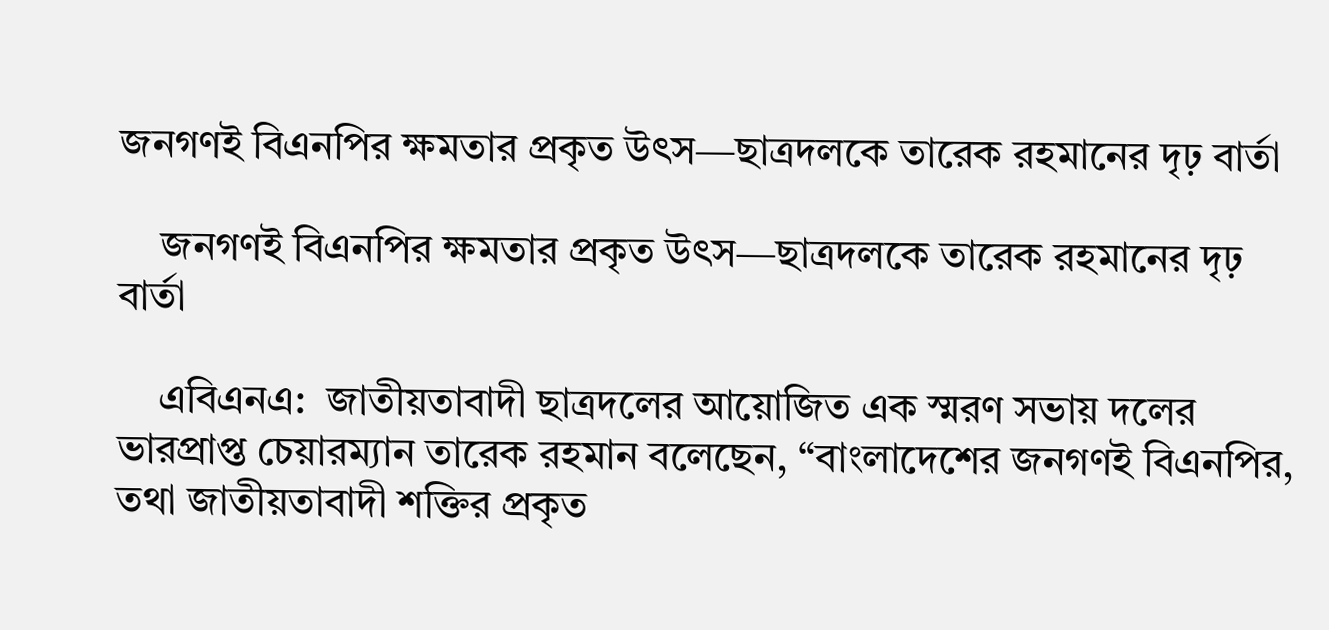জনগণই বিএনপির ক্ষমতার প্রকৃত উৎস—ছাত্রদলকে তারেক রহমানের দৃঢ় বার্তা

    জনগণই বিএনপির ক্ষমতার প্রকৃত উৎস—ছাত্রদলকে তারেক রহমানের দৃঢ় বার্তা

    এবিএনএ:  জাতীয়তাবাদী ছাত্রদলের আয়োজিত এক স্মরণ সভায় দলের ভারপ্রাপ্ত চেয়ারম্যান তারেক রহমান বলেছেন, “বাংলাদেশের জনগণই বিএনপির, তথা জাতীয়তাবাদী শক্তির প্রকৃত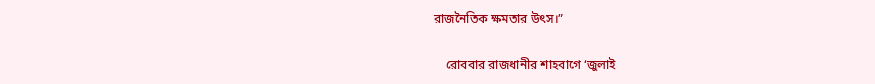রাজনৈতিক ক্ষমতার উৎস।”

    রোববার রাজধানীর শাহবাগে ‘জুলাই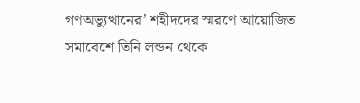গণঅভ্যুত্থানের’ শহীদদের স্মরণে আয়োজিত সমাবেশে তিনি লন্ডন থেকে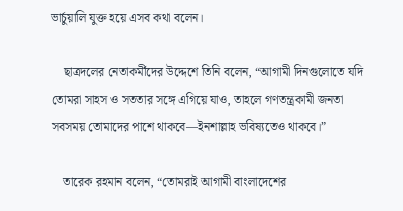ভার্চুয়ালি যুক্ত হয়ে এসব কথা বলেন।

    ছাত্রদলের নেতাকর্মীদের উদ্দেশে তিনি বলেন, “আগামী দিনগুলোতে যদি তোমরা সাহস ও সততার সঙ্গে এগিয়ে যাও, তাহলে গণতন্ত্রকামী জনতা সবসময় তোমাদের পাশে থাকবে—ইনশাল্লাহ ভবিষ্যতেও থাকবে।”

    তারেক রহমান বলেন, “তোমরাই আগামী বাংলাদেশের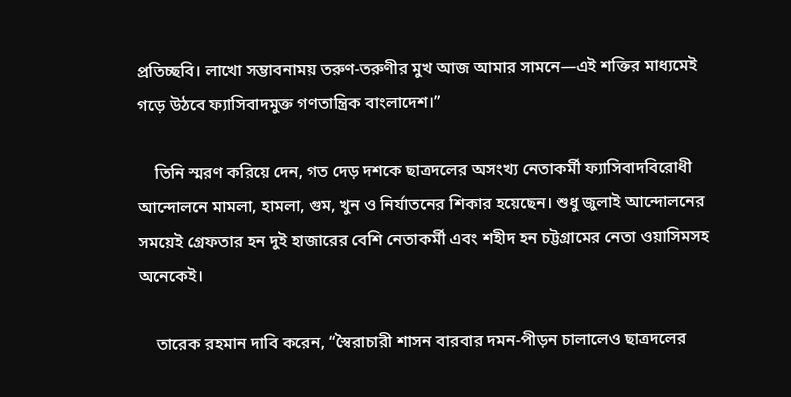প্রতিচ্ছবি। লাখো সম্ভাবনাময় তরুণ-তরুণীর মুখ আজ আমার সামনে—এই শক্তির মাধ্যমেই গড়ে উঠবে ফ্যাসিবাদমুক্ত গণতান্ত্রিক বাংলাদেশ।”

    তিনি স্মরণ করিয়ে দেন, গত দেড় দশকে ছাত্রদলের অসংখ্য নেতাকর্মী ফ্যাসিবাদবিরোধী আন্দোলনে মামলা, হামলা, গুম, খুন ও নির্যাতনের শিকার হয়েছেন। শুধু জুলাই আন্দোলনের সময়েই গ্রেফতার হন দুই হাজারের বেশি নেতাকর্মী এবং শহীদ হন চট্টগ্রামের নেতা ওয়াসিমসহ অনেকেই।

    তারেক রহমান দাবি করেন, “স্বৈরাচারী শাসন বারবার দমন-পীড়ন চালালেও ছাত্রদলের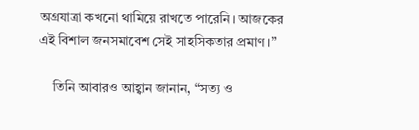অগ্রযাত্রা কখনো থামিয়ে রাখতে পারেনি। আজকের এই বিশাল জনসমাবেশ সেই সাহসিকতার প্রমাণ।”

    তিনি আবারও আহ্বান জানান, “সত্য ও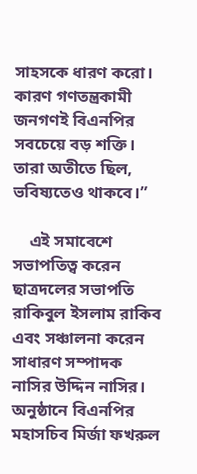সাহসকে ধারণ করো। কারণ গণতন্ত্রকামী জনগণই বিএনপির সবচেয়ে বড় শক্তি। তারা অতীতে ছিল, ভবিষ্যতেও থাকবে।”

    এই সমাবেশে সভাপতিত্ব করেন ছাত্রদলের সভাপতি রাকিবুল ইসলাম রাকিব এবং সঞ্চালনা করেন সাধারণ সম্পাদক নাসির উদ্দিন নাসির। অনুষ্ঠানে বিএনপির মহাসচিব মির্জা ফখরুল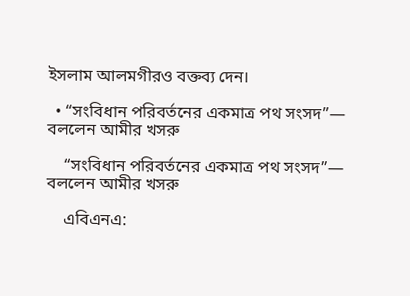ইসলাম আলমগীরও বক্তব্য দেন।

  • “সংবিধান পরিবর্তনের একমাত্র পথ সংসদ”— বললেন আমীর খসরু

    “সংবিধান পরিবর্তনের একমাত্র পথ সংসদ”— বললেন আমীর খসরু

    এবিএনএ: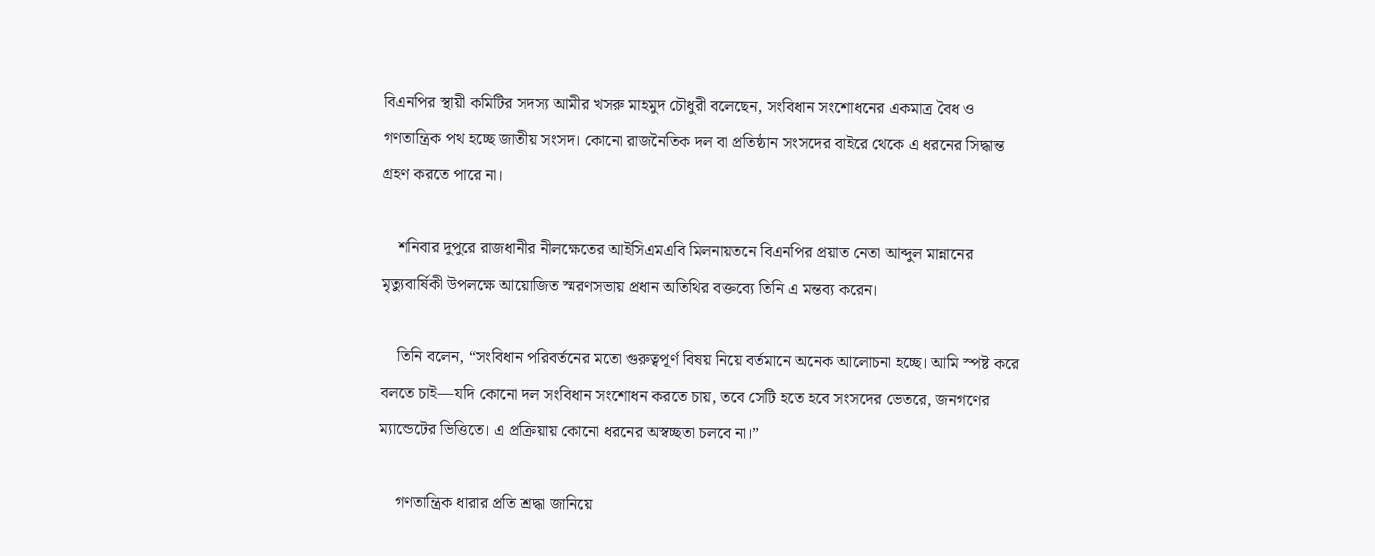বিএনপির স্থায়ী কমিটির সদস্য আমীর খসরু মাহমুদ চৌধুরী বলেছেন, সংবিধান সংশোধনের একমাত্র বৈধ ও গণতান্ত্রিক পথ হচ্ছে জাতীয় সংসদ। কোনো রাজনৈতিক দল বা প্রতিষ্ঠান সংসদের বাইরে থেকে এ ধরনের সিদ্ধান্ত গ্রহণ করতে পারে না।

    শনিবার দুপুরে রাজধানীর নীলক্ষেতের আইসিএমএবি মিলনায়তনে বিএনপির প্রয়াত নেতা আব্দুল মান্নানের মৃত্যুবার্ষিকী উপলক্ষে আয়োজিত স্মরণসভায় প্রধান অতিথির বক্তব্যে তিনি এ মন্তব্য করেন।

    তিনি বলেন, “সংবিধান পরিবর্তনের মতো গুরুত্বপূর্ণ বিষয় নিয়ে বর্তমানে অনেক আলোচনা হচ্ছে। আমি স্পষ্ট করে বলতে চাই—যদি কোনো দল সংবিধান সংশোধন করতে চায়, তবে সেটি হতে হবে সংসদের ভেতরে, জনগণের ম্যান্ডেটের ভিত্তিতে। এ প্রক্রিয়ায় কোনো ধরনের অস্বচ্ছতা চলবে না।”

    গণতান্ত্রিক ধারার প্রতি শ্রদ্ধা জানিয়ে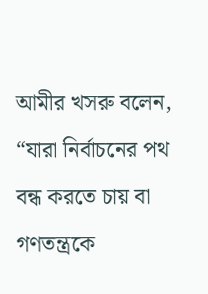আমীর খসরু বলেন, “যারা নির্বাচনের পথ বন্ধ করতে চায় বা গণতন্ত্রকে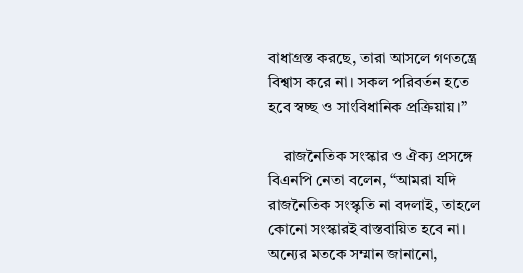বাধাগ্রস্ত করছে, তারা আসলে গণতন্ত্রে বিশ্বাস করে না। সকল পরিবর্তন হতে হবে স্বচ্ছ ও সাংবিধানিক প্রক্রিয়ায়।”

    রাজনৈতিক সংস্কার ও ঐক্য প্রসঙ্গে বিএনপি নেতা বলেন, “আমরা যদি রাজনৈতিক সংস্কৃতি না বদলাই, তাহলে কোনো সংস্কারই বাস্তবায়িত হবে না। অন্যের মতকে সম্মান জানানো,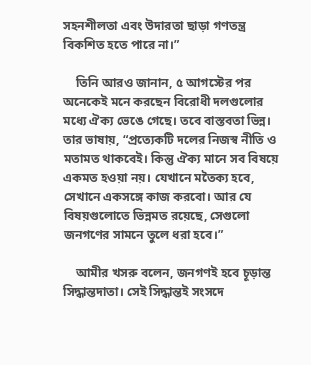সহনশীলতা এবং উদারতা ছাড়া গণতন্ত্র বিকশিত হতে পারে না।”

    তিনি আরও জানান, ৫ আগস্টের পর অনেকেই মনে করছেন বিরোধী দলগুলোর মধ্যে ঐক্য ভেঙে গেছে। তবে বাস্তবতা ভিন্ন। তার ভাষায়, “প্রত্যেকটি দলের নিজস্ব নীতি ও মতামত থাকবেই। কিন্তু ঐক্য মানে সব বিষয়ে একমত হওয়া নয়। যেখানে মতৈক্য হবে, সেখানে একসঙ্গে কাজ করবো। আর যে বিষয়গুলোতে ভিন্নমত রয়েছে, সেগুলো জনগণের সামনে তুলে ধরা হবে।”

    আমীর খসরু বলেন, জনগণই হবে চূড়ান্ত সিদ্ধান্তদাতা। সেই সিদ্ধান্তই সংসদে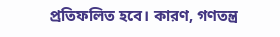প্রতিফলিত হবে। কারণ, গণতন্ত্র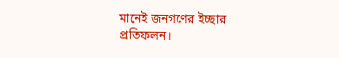মানেই জনগণের ইচ্ছার প্রতিফলন।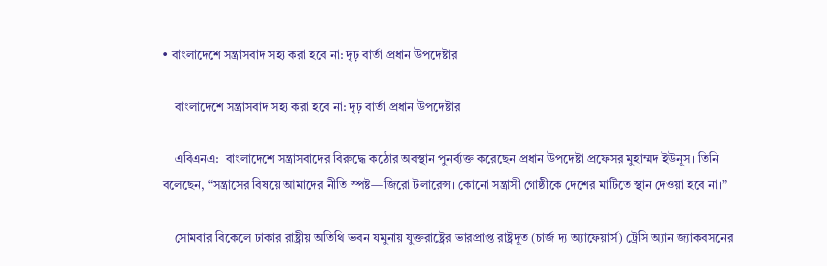• বাংলাদেশে সন্ত্রাসবাদ সহ্য করা হবে না: দৃঢ় বার্তা প্রধান উপদেষ্টার

    বাংলাদেশে সন্ত্রাসবাদ সহ্য করা হবে না: দৃঢ় বার্তা প্রধান উপদেষ্টার

    এবিএনএ:  বাংলাদেশে সন্ত্রাসবাদের বিরুদ্ধে কঠোর অবস্থান পুনর্ব্যক্ত করেছেন প্রধান উপদেষ্টা প্রফেসর মুহাম্মদ ইউনূস। তিনি বলেছেন, “সন্ত্রাসের বিষয়ে আমাদের নীতি স্পষ্ট—জিরো টলারেন্স। কোনো সন্ত্রাসী গোষ্ঠীকে দেশের মাটিতে স্থান দেওয়া হবে না।”

    সোমবার বিকেলে ঢাকার রাষ্ট্রীয় অতিথি ভবন যমুনায় যুক্তরাষ্ট্রের ভারপ্রাপ্ত রাষ্ট্রদূত (চার্জ দ্য অ্যাফেয়ার্স) ট্রেসি অ্যান জ্যাকবসনের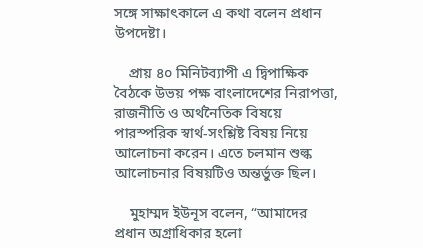সঙ্গে সাক্ষাৎকালে এ কথা বলেন প্রধান উপদেষ্টা।

    প্রায় ৪০ মিনিটব্যাপী এ দ্বিপাক্ষিক বৈঠকে উভয় পক্ষ বাংলাদেশের নিরাপত্তা, রাজনীতি ও অর্থনৈতিক বিষয়ে পারস্পরিক স্বার্থ-সংশ্লিষ্ট বিষয় নিয়ে আলোচনা করেন। এতে চলমান শুল্ক আলোচনার বিষয়টিও অন্তর্ভুক্ত ছিল।

    মুহাম্মদ ইউনূস বলেন, “আমাদের প্রধান অগ্রাধিকার হলো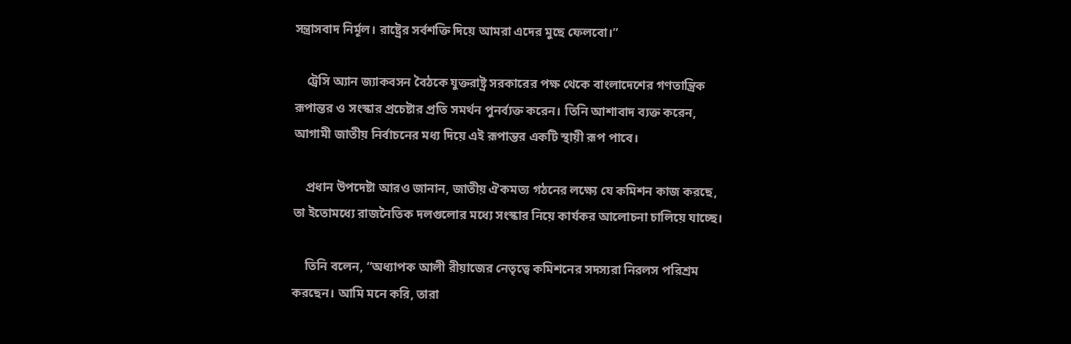সন্ত্রাসবাদ নির্মূল। রাষ্ট্রের সর্বশক্তি দিয়ে আমরা এদের মুছে ফেলবো।”

    ট্রেসি অ্যান জ্যাকবসন বৈঠকে যুক্তরাষ্ট্র সরকারের পক্ষ থেকে বাংলাদেশের গণতান্ত্রিক রূপান্তর ও সংস্কার প্রচেষ্টার প্রতি সমর্থন পুনর্ব্যক্ত করেন। তিনি আশাবাদ ব্যক্ত করেন, আগামী জাতীয় নির্বাচনের মধ্য দিয়ে এই রূপান্তর একটি স্থায়ী রূপ পাবে।

    প্রধান উপদেষ্টা আরও জানান, জাতীয় ঐকমত্য গঠনের লক্ষ্যে যে কমিশন কাজ করছে, তা ইতোমধ্যে রাজনৈতিক দলগুলোর মধ্যে সংস্কার নিয়ে কার্যকর আলোচনা চালিয়ে যাচ্ছে।

    তিনি বলেন, “অধ্যাপক আলী রীয়াজের নেতৃত্বে কমিশনের সদস্যরা নিরলস পরিশ্রম করছেন। আমি মনে করি, তারা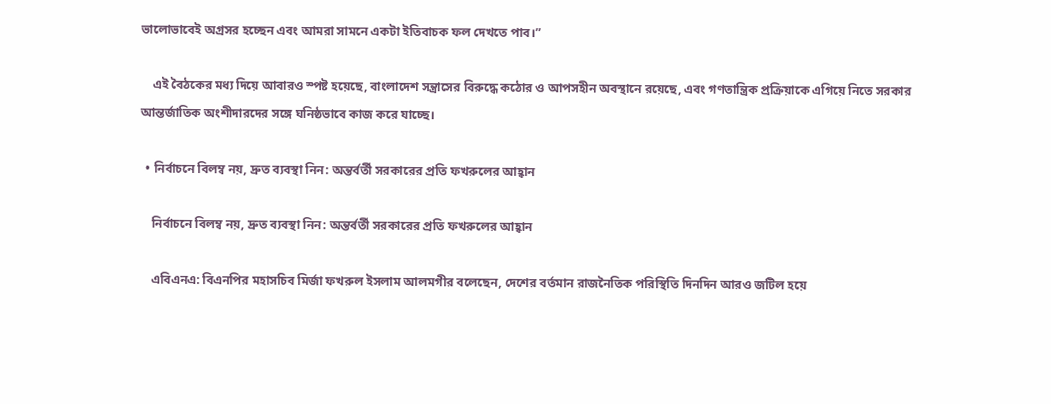ভালোভাবেই অগ্রসর হচ্ছেন এবং আমরা সামনে একটা ইতিবাচক ফল দেখতে পাব।”

    এই বৈঠকের মধ্য দিয়ে আবারও স্পষ্ট হয়েছে, বাংলাদেশ সন্ত্রাসের বিরুদ্ধে কঠোর ও আপসহীন অবস্থানে রয়েছে, এবং গণতান্ত্রিক প্রক্রিয়াকে এগিয়ে নিতে সরকার আন্তর্জাতিক অংশীদারদের সঙ্গে ঘনিষ্ঠভাবে কাজ করে যাচ্ছে।

  • নির্বাচনে বিলম্ব নয়, দ্রুত ব্যবস্থা নিন: অন্তর্বর্তী সরকারের প্রতি ফখরুলের আহ্বান

    নির্বাচনে বিলম্ব নয়, দ্রুত ব্যবস্থা নিন: অন্তর্বর্তী সরকারের প্রতি ফখরুলের আহ্বান

    এবিএনএ: বিএনপির মহাসচিব মির্জা ফখরুল ইসলাম আলমগীর বলেছেন, দেশের বর্তমান রাজনৈতিক পরিস্থিতি দিনদিন আরও জটিল হয়ে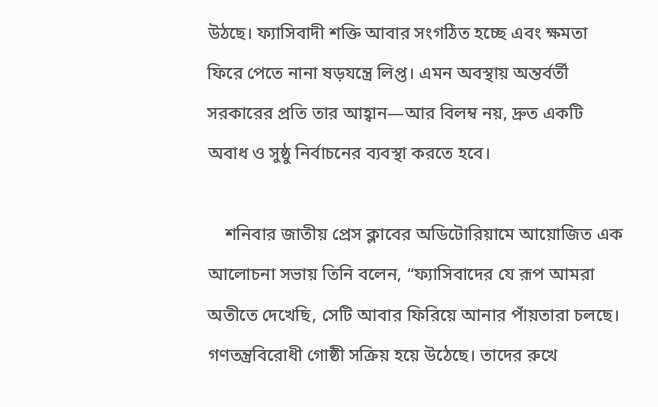উঠছে। ফ্যাসিবাদী শক্তি আবার সংগঠিত হচ্ছে এবং ক্ষমতা ফিরে পেতে নানা ষড়যন্ত্রে লিপ্ত। এমন অবস্থায় অন্তর্বর্তী সরকারের প্রতি তার আহ্বান—আর বিলম্ব নয়, দ্রুত একটি অবাধ ও সুষ্ঠু নির্বাচনের ব্যবস্থা করতে হবে।

    শনিবার জাতীয় প্রেস ক্লাবের অডিটোরিয়ামে আয়োজিত এক আলোচনা সভায় তিনি বলেন, “ফ্যাসিবাদের যে রূপ আমরা অতীতে দেখেছি, সেটি আবার ফিরিয়ে আনার পাঁয়তারা চলছে। গণতন্ত্রবিরোধী গোষ্ঠী সক্রিয় হয়ে উঠেছে। তাদের রুখে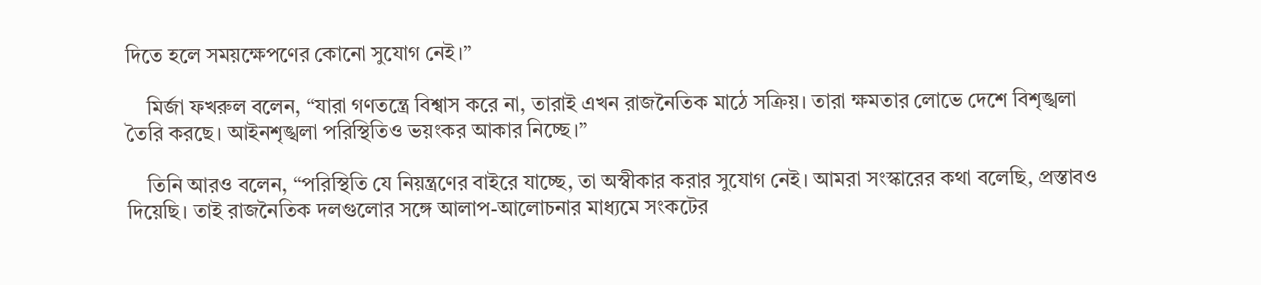দিতে হলে সময়ক্ষেপণের কোনো সুযোগ নেই।”

    মির্জা ফখরুল বলেন, “যারা গণতন্ত্রে বিশ্বাস করে না, তারাই এখন রাজনৈতিক মাঠে সক্রিয়। তারা ক্ষমতার লোভে দেশে বিশৃঙ্খলা তৈরি করছে। আইনশৃঙ্খলা পরিস্থিতিও ভয়ংকর আকার নিচ্ছে।”

    তিনি আরও বলেন, “পরিস্থিতি যে নিয়ন্ত্রণের বাইরে যাচ্ছে, তা অস্বীকার করার সুযোগ নেই। আমরা সংস্কারের কথা বলেছি, প্রস্তাবও দিয়েছি। তাই রাজনৈতিক দলগুলোর সঙ্গে আলাপ-আলোচনার মাধ্যমে সংকটের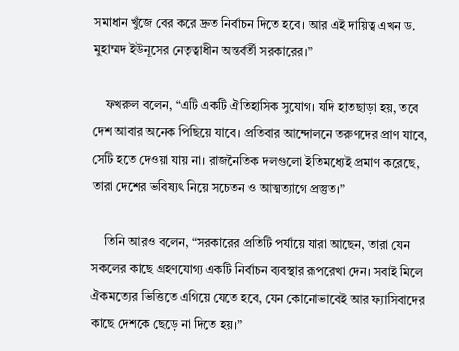সমাধান খুঁজে বের করে দ্রুত নির্বাচন দিতে হবে। আর এই দায়িত্ব এখন ড. মুহাম্মদ ইউনূসের নেতৃত্বাধীন অন্তর্বর্তী সরকারের।”

    ফখরুল বলেন, “এটি একটি ঐতিহাসিক সুযোগ। যদি হাতছাড়া হয়, তবে দেশ আবার অনেক পিছিয়ে যাবে। প্রতিবার আন্দোলনে তরুণদের প্রাণ যাবে, সেটি হতে দেওয়া যায় না। রাজনৈতিক দলগুলো ইতিমধ্যেই প্রমাণ করেছে, তারা দেশের ভবিষ্যৎ নিয়ে সচেতন ও আত্মত্যাগে প্রস্তুত।”

    তিনি আরও বলেন, “সরকারের প্রতিটি পর্যায়ে যারা আছেন, তারা যেন সকলের কাছে গ্রহণযোগ্য একটি নির্বাচন ব্যবস্থার রূপরেখা দেন। সবাই মিলে ঐকমত্যের ভিত্তিতে এগিয়ে যেতে হবে, যেন কোনোভাবেই আর ফ্যাসিবাদের কাছে দেশকে ছেড়ে না দিতে হয়।”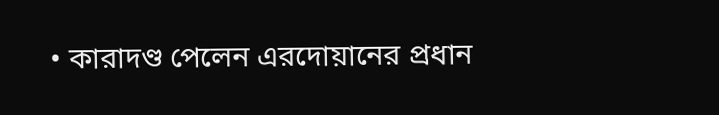• কারাদণ্ড পেলেন এরদোয়ানের প্রধান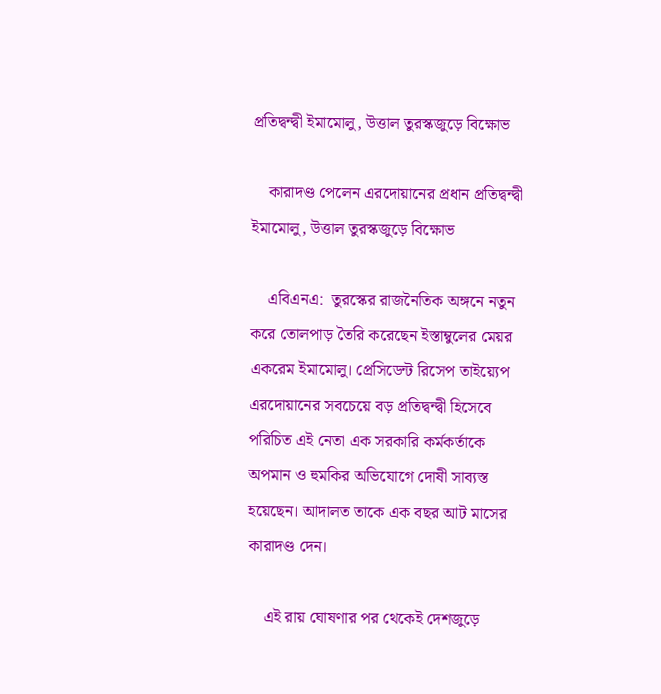প্রতিদ্বন্দ্বী ইমামোলু, উত্তাল তুরস্কজুড়ে বিক্ষোভ

    কারাদণ্ড পেলেন এরদোয়ানের প্রধান প্রতিদ্বন্দ্বী ইমামোলু, উত্তাল তুরস্কজুড়ে বিক্ষোভ

    এবিএনএ:  তুরস্কের রাজনৈতিক অঙ্গনে নতুন করে তোলপাড় তৈরি করেছেন ইস্তাম্বুলের মেয়র একরেম ইমামোলু। প্রেসিডেন্ট রিসেপ তাইয়্যেপ এরদোয়ানের সবচেয়ে বড় প্রতিদ্বন্দ্বী হিসেবে পরিচিত এই নেতা এক সরকারি কর্মকর্তাকে অপমান ও হুমকির অভিযোগে দোষী সাব্যস্ত হয়েছেন। আদালত তাকে এক বছর আট মাসের কারাদণ্ড দেন।

    এই রায় ঘোষণার পর থেকেই দেশজুড়ে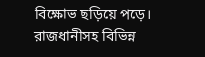বিক্ষোভ ছড়িয়ে পড়ে। রাজধানীসহ বিভিন্ন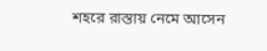শহরে রাস্তায় নেমে আসেন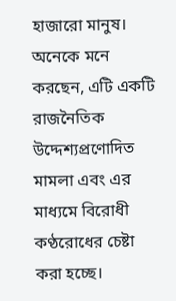হাজারো মানুষ। অনেকে মনে করছেন, এটি একটি রাজনৈতিক উদ্দেশ্যপ্রণোদিত মামলা এবং এর মাধ্যমে বিরোধী কণ্ঠরোধের চেষ্টা করা হচ্ছে।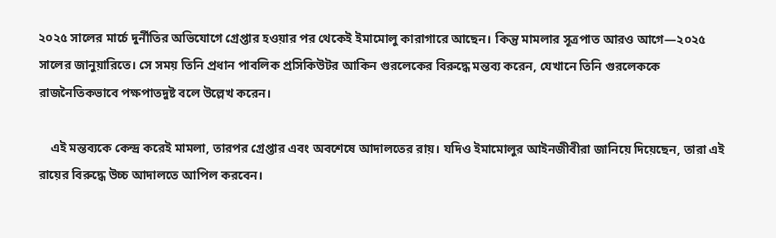২০২৫ সালের মার্চে দুর্নীতির অভিযোগে গ্রেপ্তার হওয়ার পর থেকেই ইমামোলু কারাগারে আছেন। কিন্তু মামলার সূত্রপাত আরও আগে—২০২৫ সালের জানুয়ারিতে। সে সময় তিনি প্রধান পাবলিক প্রসিকিউটর আকিন গুরলেকের বিরুদ্ধে মন্তব্য করেন, যেখানে তিনি গুরলেককে রাজনৈতিকভাবে পক্ষপাতদুষ্ট বলে উল্লেখ করেন।

    এই মন্তব্যকে কেন্দ্র করেই মামলা, তারপর গ্রেপ্তার এবং অবশেষে আদালতের রায়। যদিও ইমামোলুর আইনজীবীরা জানিয়ে দিয়েছেন, তারা এই রায়ের বিরুদ্ধে উচ্চ আদালতে আপিল করবেন।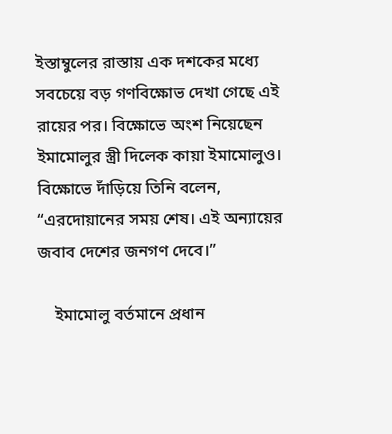ইস্তাম্বুলের রাস্তায় এক দশকের মধ্যে সবচেয়ে বড় গণবিক্ষোভ দেখা গেছে এই রায়ের পর। বিক্ষোভে অংশ নিয়েছেন ইমামোলুর স্ত্রী দিলেক কায়া ইমামোলুও। বিক্ষোভে দাঁড়িয়ে তিনি বলেন, “এরদোয়ানের সময় শেষ। এই অন্যায়ের জবাব দেশের জনগণ দেবে।”

    ইমামোলু বর্তমানে প্রধান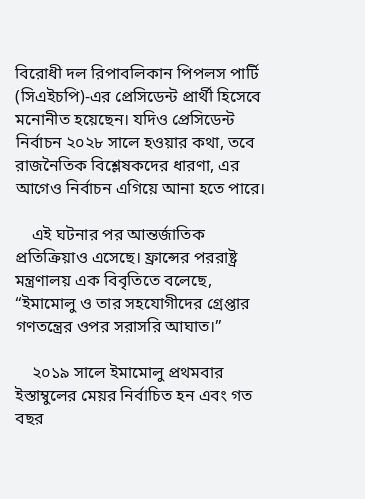বিরোধী দল রিপাবলিকান পিপলস পার্টি (সিএইচপি)-এর প্রেসিডেন্ট প্রার্থী হিসেবে মনোনীত হয়েছেন। যদিও প্রেসিডেন্ট নির্বাচন ২০২৮ সালে হওয়ার কথা, তবে রাজনৈতিক বিশ্লেষকদের ধারণা, এর আগেও নির্বাচন এগিয়ে আনা হতে পারে।

    এই ঘটনার পর আন্তর্জাতিক প্রতিক্রিয়াও এসেছে। ফ্রান্সের পররাষ্ট্র মন্ত্রণালয় এক বিবৃতিতে বলেছে, “ইমামোলু ও তার সহযোগীদের গ্রেপ্তার গণতন্ত্রের ওপর সরাসরি আঘাত।”

    ২০১৯ সালে ইমামোলু প্রথমবার ইস্তাম্বুলের মেয়র নির্বাচিত হন এবং গত বছর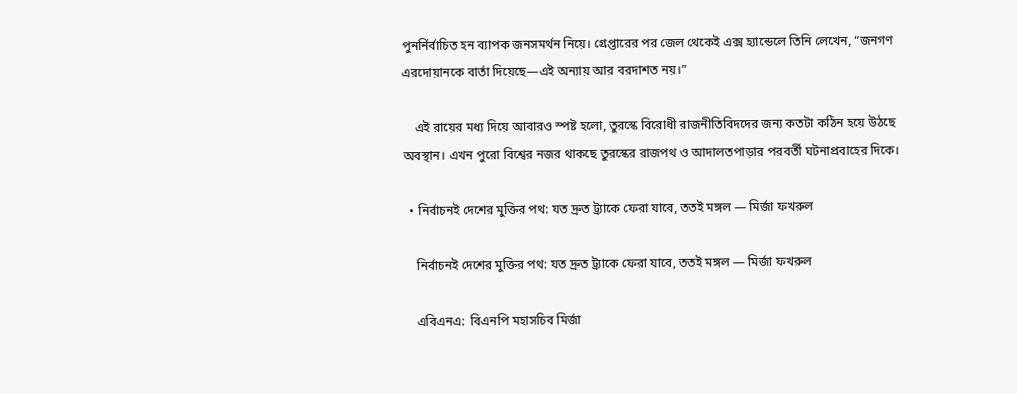পুনর্নির্বাচিত হন ব্যাপক জনসমর্থন নিয়ে। গ্রেপ্তারের পর জেল থেকেই এক্স হ্যান্ডেলে তিনি লেখেন, “জনগণ এরদোয়ানকে বার্তা দিয়েছে—এই অন্যায় আর বরদাশত নয়।”

    এই রায়ের মধ্য দিয়ে আবারও স্পষ্ট হলো, তুরস্কে বিরোধী রাজনীতিবিদদের জন্য কতটা কঠিন হয়ে উঠছে অবস্থান। এখন পুরো বিশ্বের নজর থাকছে তুরস্কের রাজপথ ও আদালতপাড়ার পরবর্তী ঘটনাপ্রবাহের দিকে।

  • নির্বাচনই দেশের মুক্তির পথ: যত দ্রুত ট্র্যাকে ফেরা যাবে, ততই মঙ্গল — মির্জা ফখরুল

    নির্বাচনই দেশের মুক্তির পথ: যত দ্রুত ট্র্যাকে ফেরা যাবে, ততই মঙ্গল — মির্জা ফখরুল

    এবিএনএ:  বিএনপি মহাসচিব মির্জা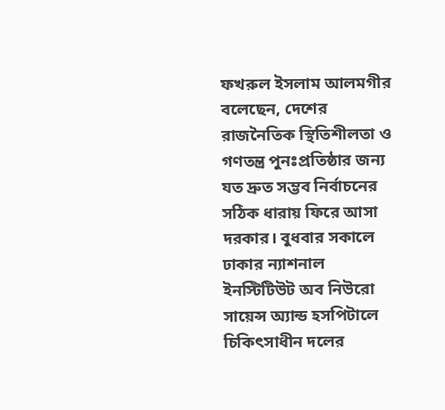ফখরুল ইসলাম আলমগীর বলেছেন, দেশের রাজনৈতিক স্থিতিশীলতা ও গণতন্ত্র পুনঃপ্রতিষ্ঠার জন্য যত দ্রুত সম্ভব নির্বাচনের সঠিক ধারায় ফিরে আসা দরকার। বুধবার সকালে ঢাকার ন্যাশনাল ইনস্টিটিউট অব নিউরো সায়েন্স অ্যান্ড হসপিটালে চিকিৎসাধীন দলের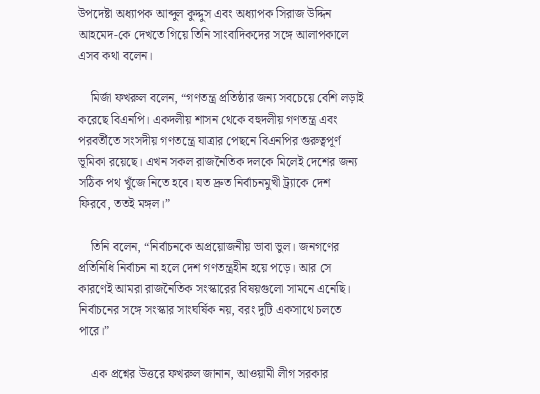উপদেষ্টা অধ্যাপক আব্দুল কুদ্দুস এবং অধ্যাপক সিরাজ উদ্দিন আহমেদ-কে দেখতে গিয়ে তিনি সাংবাদিকদের সঙ্গে আলাপকালে এসব কথা বলেন।

    মির্জা ফখরুল বলেন, “গণতন্ত্র প্রতিষ্ঠার জন্য সবচেয়ে বেশি লড়াই করেছে বিএনপি। একদলীয় শাসন থেকে বহুদলীয় গণতন্ত্র এবং পরবর্তীতে সংসদীয় গণতন্ত্রে যাত্রার পেছনে বিএনপির গুরুত্বপূর্ণ ভূমিকা রয়েছে। এখন সকল রাজনৈতিক দলকে মিলেই দেশের জন্য সঠিক পথ খুঁজে নিতে হবে। যত দ্রুত নির্বাচনমুখী ট্র্যাকে দেশ ফিরবে, ততই মঙ্গল।”

    তিনি বলেন, “নির্বাচনকে অপ্রয়োজনীয় ভাবা ভুল। জনগণের প্রতিনিধি নির্বাচন না হলে দেশ গণতন্ত্রহীন হয়ে পড়ে। আর সে কারণেই আমরা রাজনৈতিক সংস্কারের বিষয়গুলো সামনে এনেছি। নির্বাচনের সঙ্গে সংস্কার সাংঘর্ষিক নয়, বরং দুটি একসাথে চলতে পারে।”

    এক প্রশ্নের উত্তরে ফখরুল জানান, আওয়ামী লীগ সরকার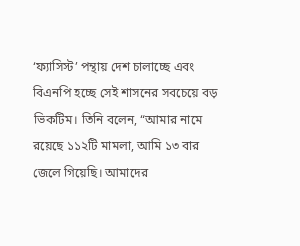‘ফ্যাসিস্ট’ পন্থায় দেশ চালাচ্ছে এবং বিএনপি হচ্ছে সেই শাসনের সবচেয়ে বড় ভিকটিম। তিনি বলেন, “আমার নামে রয়েছে ১১২টি মামলা, আমি ১৩ বার জেলে গিয়েছি। আমাদের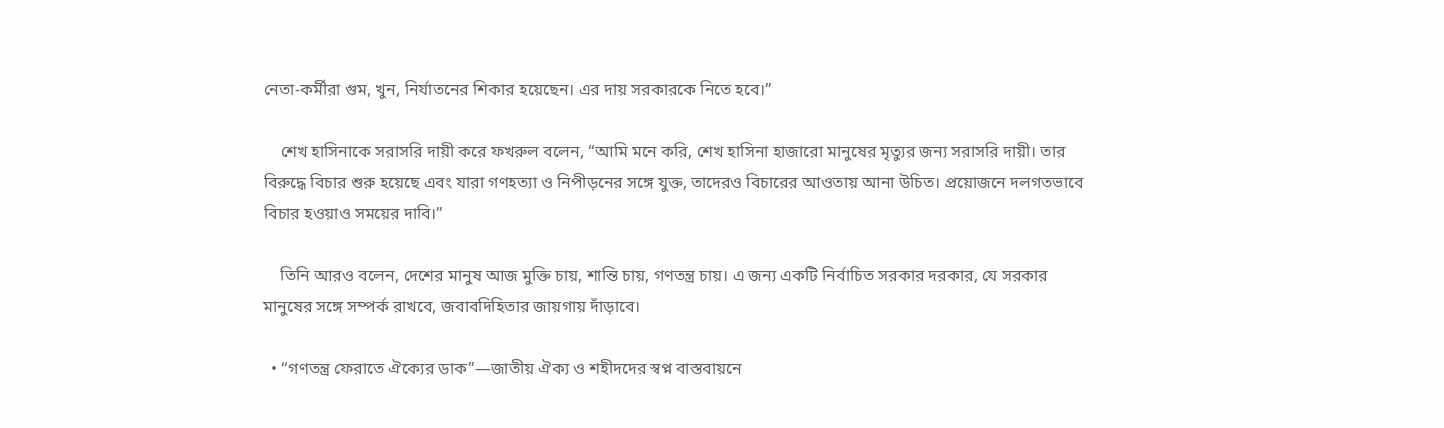নেতা-কর্মীরা গুম, খুন, নির্যাতনের শিকার হয়েছেন। এর দায় সরকারকে নিতে হবে।”

    শেখ হাসিনাকে সরাসরি দায়ী করে ফখরুল বলেন, “আমি মনে করি, শেখ হাসিনা হাজারো মানুষের মৃত্যুর জন্য সরাসরি দায়ী। তার বিরুদ্ধে বিচার শুরু হয়েছে এবং যারা গণহত্যা ও নিপীড়নের সঙ্গে যুক্ত, তাদেরও বিচারের আওতায় আনা উচিত। প্রয়োজনে দলগতভাবে বিচার হওয়াও সময়ের দাবি।”

    তিনি আরও বলেন, দেশের মানুষ আজ মুক্তি চায়, শান্তি চায়, গণতন্ত্র চায়। এ জন্য একটি নির্বাচিত সরকার দরকার, যে সরকার মানুষের সঙ্গে সম্পর্ক রাখবে, জবাবদিহিতার জায়গায় দাঁড়াবে।

  • “গণতন্ত্র ফেরাতে ঐক্যের ডাক”—জাতীয় ঐক্য ও শহীদদের স্বপ্ন বাস্তবায়নে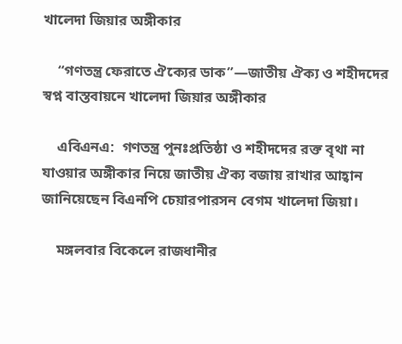খালেদা জিয়ার অঙ্গীকার

    “গণতন্ত্র ফেরাতে ঐক্যের ডাক”—জাতীয় ঐক্য ও শহীদদের স্বপ্ন বাস্তবায়নে খালেদা জিয়ার অঙ্গীকার

    এবিএনএ:  গণতন্ত্র পুনঃপ্রতিষ্ঠা ও শহীদদের রক্ত বৃথা না যাওয়ার অঙ্গীকার নিয়ে জাতীয় ঐক্য বজায় রাখার আহ্বান জানিয়েছেন বিএনপি চেয়ারপারসন বেগম খালেদা জিয়া।

    মঙ্গলবার বিকেলে রাজধানীর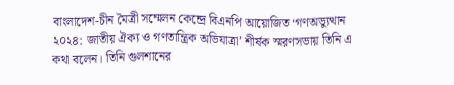বাংলাদেশ-চীন মৈত্রী সম্মেলন কেন্দ্রে বিএনপি আয়োজিত ‘গণঅভ্যুত্থান ২০২৪: জাতীয় ঐক্য ও গণতান্ত্রিক অভিযাত্রা’ শীর্ষক স্মরণসভায় তিনি এ কথা বলেন। তিনি গুলশানের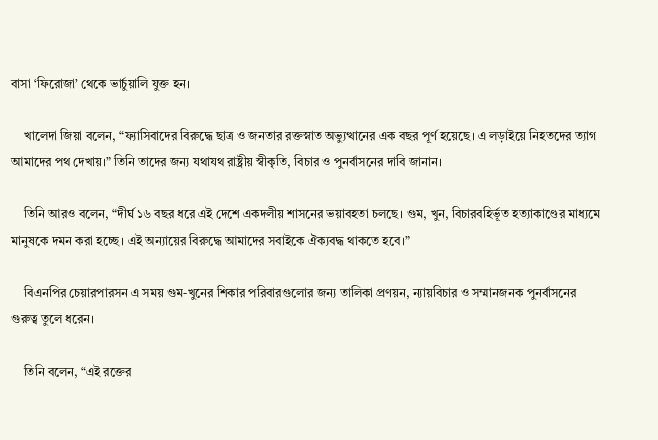বাসা ‘ফিরোজা’ থেকে ভার্চুয়ালি যুক্ত হন।

    খালেদা জিয়া বলেন, “ফ্যাসিবাদের বিরুদ্ধে ছাত্র ও জনতার রক্তস্নাত অভ্যুত্থানের এক বছর পূর্ণ হয়েছে। এ লড়াইয়ে নিহতদের ত্যাগ আমাদের পথ দেখায়।” তিনি তাদের জন্য যথাযথ রাষ্ট্রীয় স্বীকৃতি, বিচার ও পুনর্বাসনের দাবি জানান।

    তিনি আরও বলেন, “দীর্ঘ ১৬ বছর ধরে এই দেশে একদলীয় শাসনের ভয়াবহতা চলছে। গুম, খুন, বিচারবহির্ভূত হত্যাকাণ্ডের মাধ্যমে মানুষকে দমন করা হচ্ছে। এই অন্যায়ের বিরুদ্ধে আমাদের সবাইকে ঐক্যবদ্ধ থাকতে হবে।”

    বিএনপির চেয়ারপারসন এ সময় গুম-খুনের শিকার পরিবারগুলোর জন্য তালিকা প্রণয়ন, ন্যায়বিচার ও সম্মানজনক পুনর্বাসনের গুরুত্ব তুলে ধরেন।

    তিনি বলেন, “এই রক্তের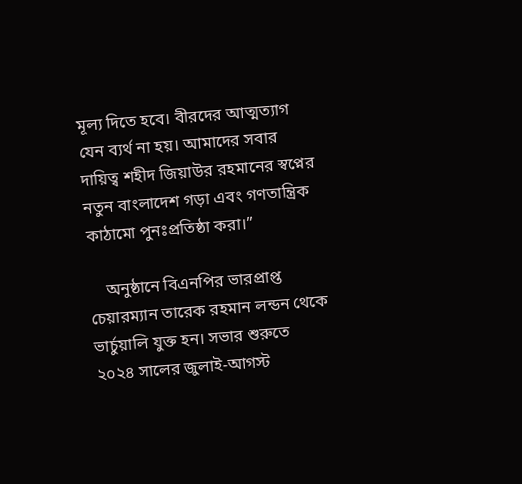মূল্য দিতে হবে। বীরদের আত্মত্যাগ যেন ব্যর্থ না হয়। আমাদের সবার দায়িত্ব শহীদ জিয়াউর রহমানের স্বপ্নের নতুন বাংলাদেশ গড়া এবং গণতান্ত্রিক কাঠামো পুনঃপ্রতিষ্ঠা করা।”

    অনুষ্ঠানে বিএনপির ভারপ্রাপ্ত চেয়ারম্যান তারেক রহমান লন্ডন থেকে ভার্চুয়ালি যুক্ত হন। সভার শুরুতে ২০২৪ সালের জুলাই-আগস্ট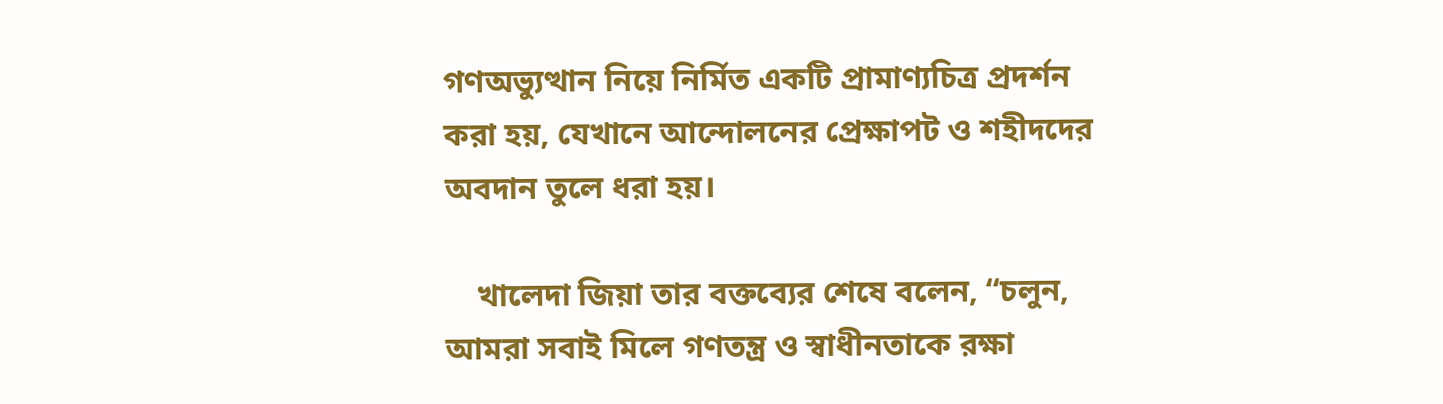গণঅভ্যুত্থান নিয়ে নির্মিত একটি প্রামাণ্যচিত্র প্রদর্শন করা হয়, যেখানে আন্দোলনের প্রেক্ষাপট ও শহীদদের অবদান তুলে ধরা হয়।

    খালেদা জিয়া তার বক্তব্যের শেষে বলেন, “চলুন, আমরা সবাই মিলে গণতন্ত্র ও স্বাধীনতাকে রক্ষা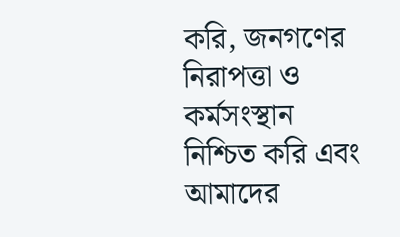করি, জনগণের নিরাপত্তা ও কর্মসংস্থান নিশ্চিত করি এবং আমাদের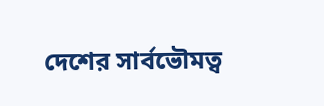দেশের সার্বভৌমত্ব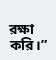রক্ষা করি।”